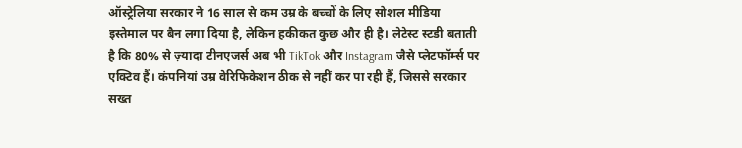ऑस्ट्रेलिया सरकार ने 16 साल से कम उम्र के बच्चों के लिए सोशल मीडिया इस्तेमाल पर बैन लगा दिया है, लेकिन हकीकत कुछ और ही है। लेटेस्ट स्टडी बताती है कि 80% से ज़्यादा टीनएजर्स अब भी TikTok और Instagram जैसे प्लेटफॉर्म्स पर एक्टिव हैं। कंपनियां उम्र वेरिफिकेशन ठीक से नहीं कर पा रही हैं, जिससे सरकार सख्त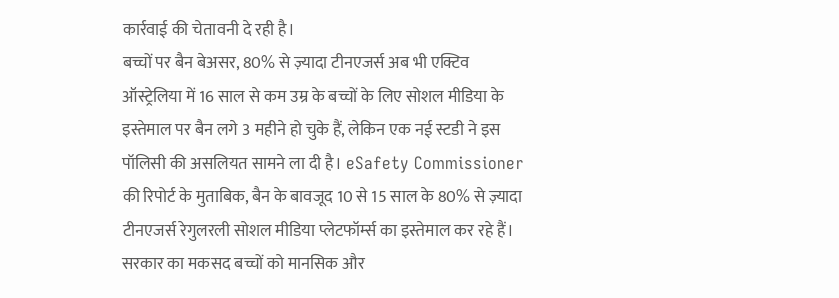कार्रवाई की चेतावनी दे रही है।
बच्चों पर बैन बेअसर, 80% से ज़्यादा टीनएजर्स अब भी एक्टिव
ऑस्ट्रेलिया में 16 साल से कम उम्र के बच्चों के लिए सोशल मीडिया के इस्तेमाल पर बैन लगे 3 महीने हो चुके हैं, लेकिन एक नई स्टडी ने इस पॉलिसी की असलियत सामने ला दी है। eSafety Commissioner की रिपोर्ट के मुताबिक, बैन के बावजूद 10 से 15 साल के 80% से ज़्यादा टीनएजर्स रेगुलरली सोशल मीडिया प्लेटफॉर्म्स का इस्तेमाल कर रहे हैं। सरकार का मकसद बच्चों को मानसिक और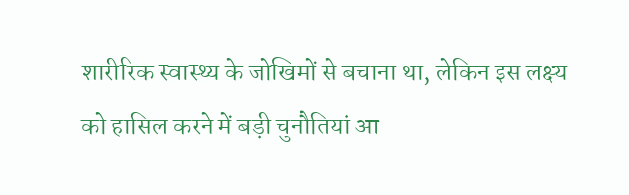शारीरिक स्वास्थ्य के जोखिमों से बचाना था, लेकिन इस लक्ष्य को हासिल करने में बड़ी चुनौतियां आ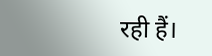रही हैं।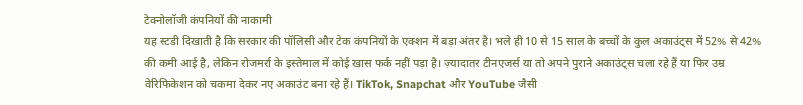टेक्नोलॉजी कंपनियों की नाकामी
यह स्टडी दिखाती है कि सरकार की पॉलिसी और टेक कंपनियों के एक्शन में बड़ा अंतर है। भले ही 10 से 15 साल के बच्चों के कुल अकाउंट्स में 52% से 42% की कमी आई है, लेकिन रोजमर्रा के इस्तेमाल में कोई खास फर्क नहीं पड़ा है। ज़्यादातर टीनएजर्स या तो अपने पुराने अकाउंट्स चला रहे हैं या फिर उम्र वेरिफिकेशन को चकमा देकर नए अकाउंट बना रहे हैं। TikTok, Snapchat और YouTube जैसी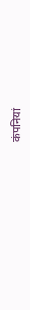कंपनियां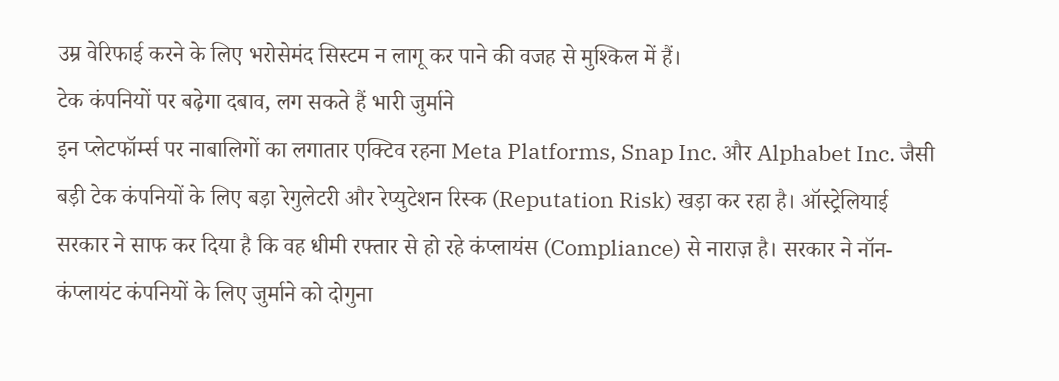उम्र वेरिफाई करने के लिए भरोसेमंद सिस्टम न लागू कर पाने की वजह से मुश्किल में हैं।
टेक कंपनियों पर बढ़ेगा दबाव, लग सकते हैं भारी जुर्माने
इन प्लेटफॉर्म्स पर नाबालिगों का लगातार एक्टिव रहना Meta Platforms, Snap Inc. और Alphabet Inc. जैसी बड़ी टेक कंपनियों के लिए बड़ा रेगुलेटरी और रेप्युटेशन रिस्क (Reputation Risk) खड़ा कर रहा है। ऑस्ट्रेलियाई सरकार ने साफ कर दिया है कि वह धीमी रफ्तार से हो रहे कंप्लायंस (Compliance) से नाराज़ है। सरकार ने नॉन-कंप्लायंट कंपनियों के लिए जुर्माने को दोगुना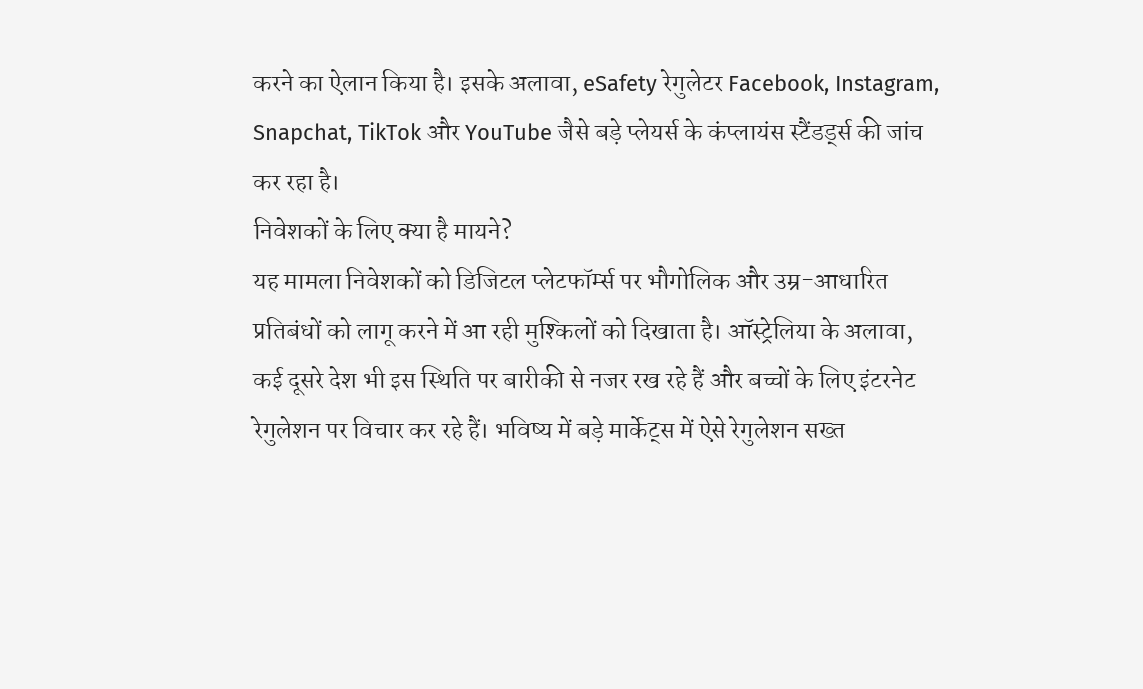करने का ऐलान किया है। इसके अलावा, eSafety रेगुलेटर Facebook, Instagram, Snapchat, TikTok और YouTube जैसे बड़े प्लेयर्स के कंप्लायंस स्टैंडर्ड्स की जांच कर रहा है।
निवेशकों के लिए क्या है मायने?
यह मामला निवेशकों को डिजिटल प्लेटफॉर्म्स पर भौगोलिक और उम्र-आधारित प्रतिबंधों को लागू करने में आ रही मुश्किलों को दिखाता है। ऑस्ट्रेलिया के अलावा, कई दूसरे देश भी इस स्थिति पर बारीकी से नजर रख रहे हैं और बच्चों के लिए इंटरनेट रेगुलेशन पर विचार कर रहे हैं। भविष्य में बड़े मार्केट्स में ऐसे रेगुलेशन सख्त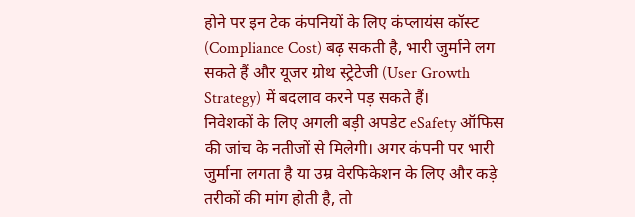होने पर इन टेक कंपनियों के लिए कंप्लायंस कॉस्ट (Compliance Cost) बढ़ सकती है, भारी जुर्माने लग सकते हैं और यूजर ग्रोथ स्ट्रेटेजी (User Growth Strategy) में बदलाव करने पड़ सकते हैं।
निवेशकों के लिए अगली बड़ी अपडेट eSafety ऑफिस की जांच के नतीजों से मिलेगी। अगर कंपनी पर भारी जुर्माना लगता है या उम्र वेरफिकेशन के लिए और कड़े तरीकों की मांग होती है, तो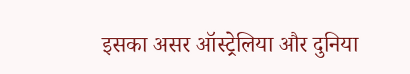इसका असर ऑस्ट्रेलिया और दुनिया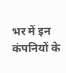भर में इन कंपनियों के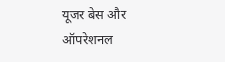यूजर बेस और ऑपरेशनल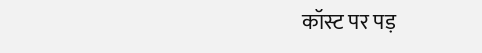कॉस्ट पर पड़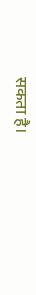सकता है।